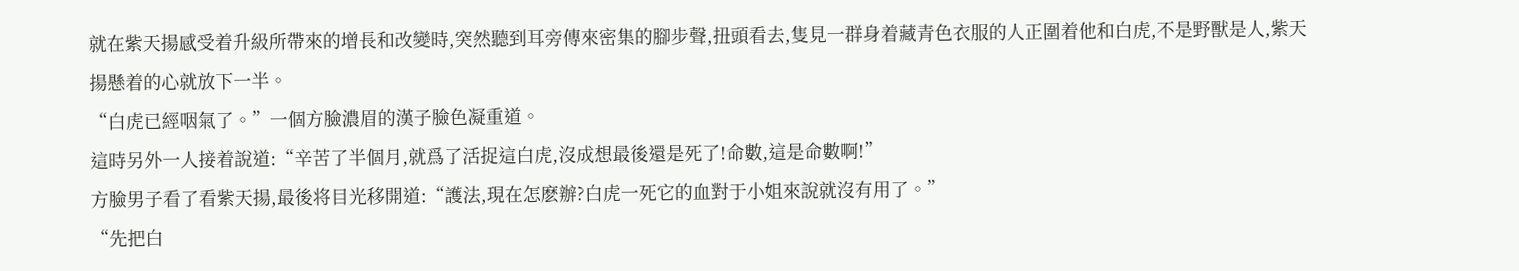就在紫天揚感受着升級所帶來的增長和改變時,突然聽到耳旁傳來密集的腳步聲,扭頭看去,隻見一群身着藏青色衣服的人正圍着他和白虎,不是野獸是人,紫天揚懸着的心就放下一半。
“白虎已經咽氣了。”一個方臉濃眉的漢子臉色凝重道。
這時另外一人接着說道:“辛苦了半個月,就爲了活捉這白虎,沒成想最後還是死了!命數,這是命數啊!”
方臉男子看了看紫天揚,最後将目光移開道:“護法,現在怎麽辦?白虎一死它的血對于小姐來說就沒有用了。”
“先把白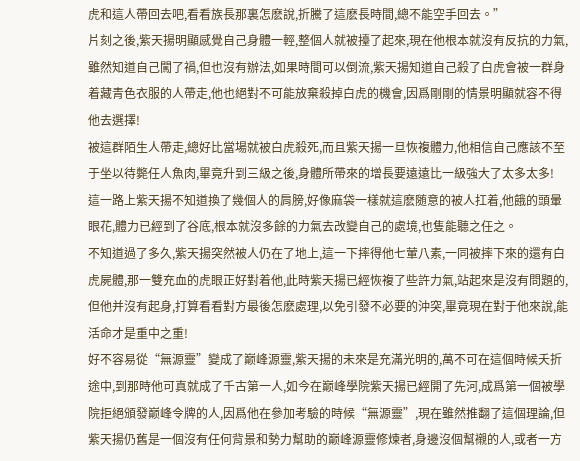虎和這人帶回去吧,看看族長那裏怎麽說,折騰了這麽長時間,總不能空手回去。”
片刻之後,紫天揚明顯感覺自己身體一輕,整個人就被擡了起來,現在他根本就沒有反抗的力氣,雖然知道自己闖了禍,但也沒有辦法,如果時間可以倒流,紫天揚知道自己殺了白虎會被一群身着藏青色衣服的人帶走,他也絕對不可能放棄殺掉白虎的機會,因爲剛剛的情景明顯就容不得他去選擇!
被這群陌生人帶走,總好比當場就被白虎殺死,而且紫天揚一旦恢複體力,他相信自己應該不至于坐以待斃任人魚肉,畢竟升到三級之後,身體所帶來的增長要遠遠比一級強大了太多太多!
這一路上紫天揚不知道換了幾個人的肩膀,好像麻袋一樣就這麽随意的被人扛着,他餓的頭暈眼花,體力已經到了谷底,根本就沒多餘的力氣去改變自己的處境,也隻能聽之任之。
不知道過了多久,紫天揚突然被人仍在了地上,這一下摔得他七葷八素,一同被摔下來的還有白虎屍體,那一雙充血的虎眼正好對着他,此時紫天揚已經恢複了些許力氣,站起來是沒有問題的,但他并沒有起身,打算看看對方最後怎麽處理,以免引發不必要的沖突,畢竟現在對于他來說,能活命才是重中之重!
好不容易從“無源靈”變成了巅峰源靈,紫天揚的未來是充滿光明的,萬不可在這個時候夭折途中,到那時他可真就成了千古第一人,如今在巅峰學院紫天揚已經開了先河,成爲第一個被學院拒絕頒發巅峰令牌的人,因爲他在參加考驗的時候“無源靈”,現在雖然推翻了這個理論,但紫天揚仍舊是一個沒有任何背景和勢力幫助的巅峰源靈修煉者,身邊沒個幫襯的人,或者一方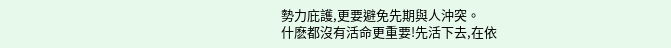勢力庇護,更要避免先期與人沖突。
什麽都沒有活命更重要!先活下去,在依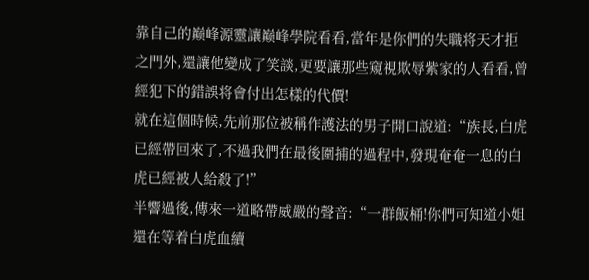靠自己的巅峰源靈讓巅峰學院看看,當年是你們的失職将天才拒之門外,還讓他變成了笑談,更要讓那些窺視欺辱紫家的人看看,曾經犯下的錯誤将會付出怎樣的代價!
就在這個時候,先前那位被稱作護法的男子開口說道:“族長,白虎已經帶回來了,不過我們在最後圍捕的過程中,發現奄奄一息的白虎已經被人給殺了!”
半響過後,傳來一道略帶威嚴的聲音:“一群飯桶!你們可知道小姐還在等着白虎血續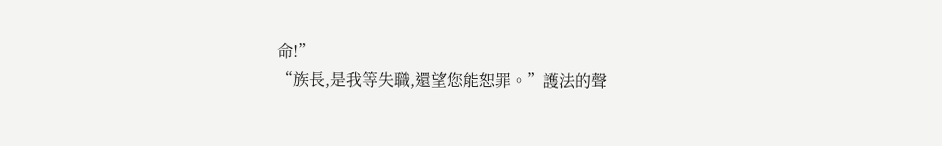命!”
“族長,是我等失職,還望您能恕罪。”護法的聲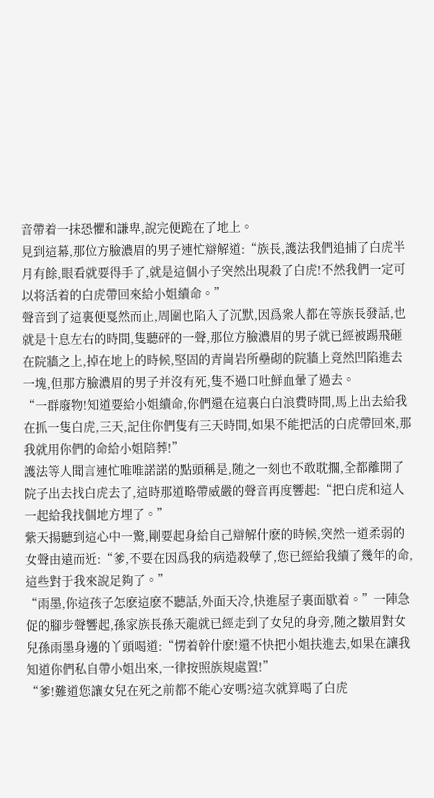音帶着一抹恐懼和謙卑,說完便跪在了地上。
見到這幕,那位方臉濃眉的男子連忙辯解道:“族長,護法我們追捕了白虎半月有餘,眼看就要得手了,就是這個小子突然出現殺了白虎!不然我們一定可以将活着的白虎帶回來給小姐續命。”
聲音到了這裏便戛然而止,周圍也陷入了沉默,因爲衆人都在等族長發話,也就是十息左右的時間,隻聽砰的一聲,那位方臉濃眉的男子就已經被踢飛砸在院牆之上,掉在地上的時候,堅固的青崗岩所壘砌的院牆上竟然凹陷進去一塊,但那方臉濃眉的男子并沒有死,隻不過口吐鮮血暈了過去。
“一群廢物!知道要給小姐續命,你們還在這裏白白浪費時間,馬上出去給我在抓一隻白虎,三天,記住你們隻有三天時間,如果不能把活的白虎帶回來,那我就用你們的命給小姐陪葬!”
護法等人聞言連忙唯唯諾諾的點頭稱是,随之一刻也不敢耽擱,全都離開了院子出去找白虎去了,這時那道略帶威嚴的聲音再度響起:“把白虎和這人一起給我找個地方埋了。”
紫天揚聽到這心中一驚,剛要起身給自己辯解什麽的時候,突然一道柔弱的女聲由遠而近:“爹,不要在因爲我的病造殺孽了,您已經給我續了幾年的命,這些對于我來說足夠了。”
“雨墨,你這孩子怎麽這麽不聽話,外面天冷,快進屋子裏面歇着。”一陣急促的腳步聲響起,孫家族長孫天龍就已經走到了女兒的身旁,随之皺眉對女兒孫雨墨身邊的丫頭喝道:“愣着幹什麽!還不快把小姐扶進去,如果在讓我知道你們私自帶小姐出來,一律按照族規處置!”
“爹!難道您讓女兒在死之前都不能心安嗎?這次就算喝了白虎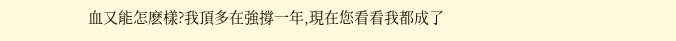血又能怎麽樣?我頂多在強撐一年,現在您看看我都成了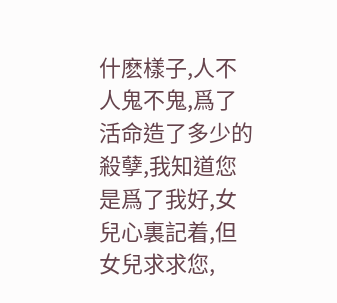什麽樣子,人不人鬼不鬼,爲了活命造了多少的殺孽,我知道您是爲了我好,女兒心裏記着,但女兒求求您,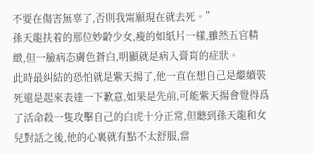不要在傷害無辜了,否則我甯願現在就去死。”
孫天龍扶着的那位妙齡少女,瘦的如紙片一樣,雖然五官精緻,但一臉病态膚色蒼白,明顯就是病入膏肓的症狀。
此時最糾結的恐怕就是紫天揚了,他一直在想自己是繼續裝死還是起來表達一下歉意,如果是先前,可能紫天揚會覺得爲了活命殺一隻攻擊自己的白虎十分正常,但聽到孫天龍和女兒對話之後,他的心裏就有點不太舒服,當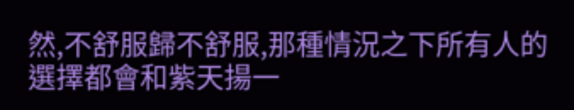然,不舒服歸不舒服,那種情況之下所有人的選擇都會和紫天揚一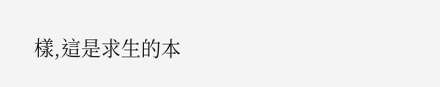樣,這是求生的本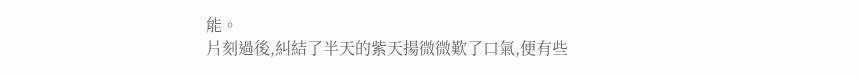能。
片刻過後,糾結了半天的紫天揚微微歎了口氣,便有些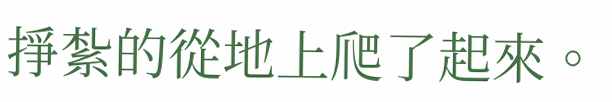掙紮的從地上爬了起來。